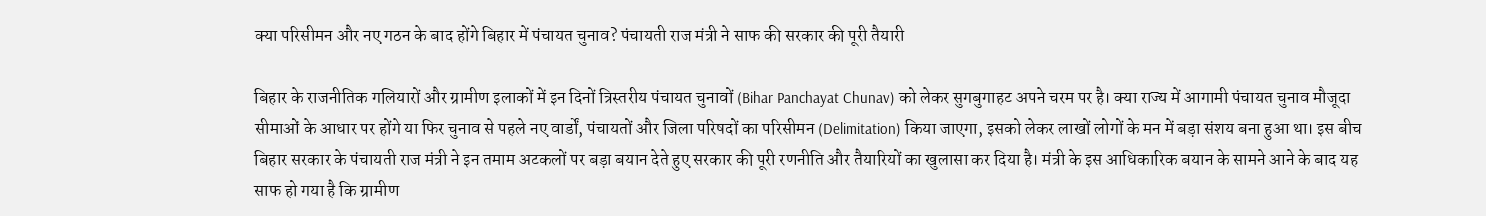क्या परिसीमन और नए गठन के बाद होंगे बिहार में पंचायत चुनाव? पंचायती राज मंत्री ने साफ की सरकार की पूरी तैयारी

बिहार के राजनीतिक गलियारों और ग्रामीण इलाकों में इन दिनों त्रिस्तरीय पंचायत चुनावों (Bihar Panchayat Chunav) को लेकर सुगबुगाहट अपने चरम पर है। क्या राज्य में आगामी पंचायत चुनाव मौजूदा सीमाओं के आधार पर होंगे या फिर चुनाव से पहले नए वार्डों, पंचायतों और जिला परिषदों का परिसीमन (Delimitation) किया जाएगा, इसको लेकर लाखों लोगों के मन में बड़ा संशय बना हुआ था। इस बीच बिहार सरकार के पंचायती राज मंत्री ने इन तमाम अटकलों पर बड़ा बयान देते हुए सरकार की पूरी रणनीति और तैयारियों का खुलासा कर दिया है। मंत्री के इस आधिकारिक बयान के सामने आने के बाद यह साफ हो गया है कि ग्रामीण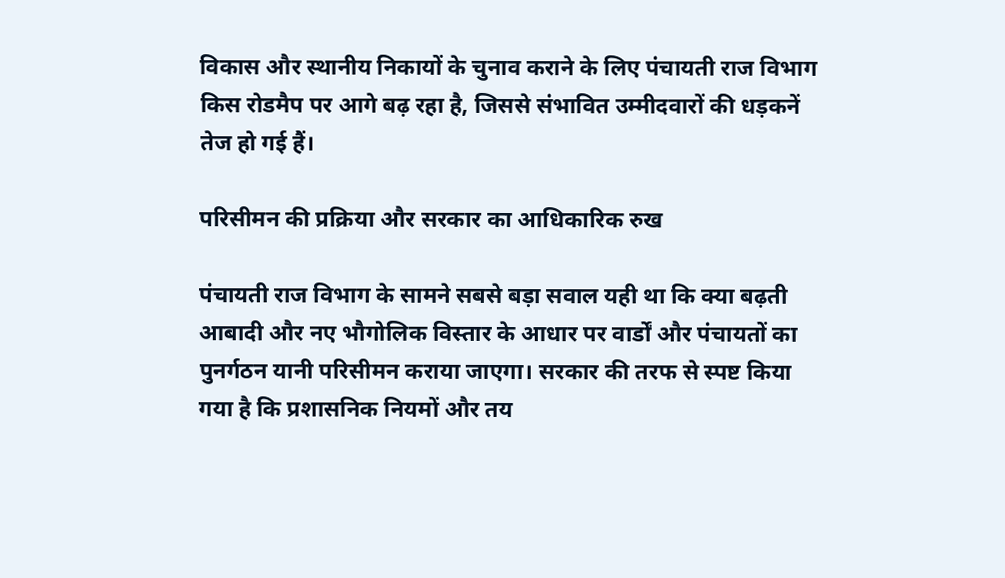विकास और स्थानीय निकायों के चुनाव कराने के लिए पंचायती राज विभाग किस रोडमैप पर आगे बढ़ रहा है, जिससे संभावित उम्मीदवारों की धड़कनें तेज हो गई हैं।

परिसीमन की प्रक्रिया और सरकार का आधिकारिक रुख

पंचायती राज विभाग के सामने सबसे बड़ा सवाल यही था कि क्या बढ़ती आबादी और नए भौगोलिक विस्तार के आधार पर वार्डों और पंचायतों का पुनर्गठन यानी परिसीमन कराया जाएगा। सरकार की तरफ से स्पष्ट किया गया है कि प्रशासनिक नियमों और तय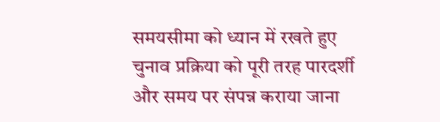समयसीमा को ध्यान में रखते हुए चुनाव प्रक्रिया को पूरी तरह पारदर्शी और समय पर संपन्न कराया जाना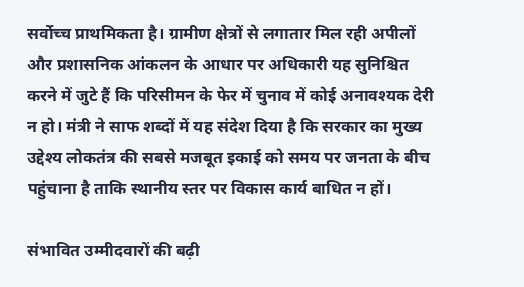सर्वोच्च प्राथमिकता है। ग्रामीण क्षेत्रों से लगातार मिल रही अपीलों और प्रशासनिक आंकलन के आधार पर अधिकारी यह सुनिश्चित करने में जुटे हैं कि परिसीमन के फेर में चुनाव में कोई अनावश्यक देरी न हो। मंत्री ने साफ शब्दों में यह संदेश दिया है कि सरकार का मुख्य उद्देश्य लोकतंत्र की सबसे मजबूत इकाई को समय पर जनता के बीच पहुंचाना है ताकि स्थानीय स्तर पर विकास कार्य बाधित न हों।

संभावित उम्मीदवारों की बढ़ी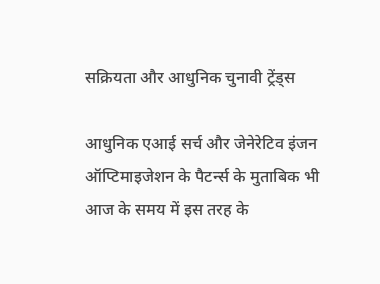सक्रियता और आधुनिक चुनावी ट्रेंड्स

आधुनिक एआई सर्च और जेनेरेटिव इंजन ऑप्टिमाइजेशन के पैटर्न्स के मुताबिक भी आज के समय में इस तरह के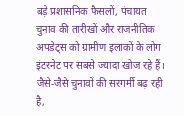बड़े प्रशासनिक फैसलों, पंचायत चुनाव की तारीखों और राजनीतिक अपडेट्स को ग्रामीण इलाकों के लोग इंटरनेट पर सबसे ज्यादा खोज रहे हैं। जैसे-जैसे चुनावों की सरगर्मी बढ़ रही है,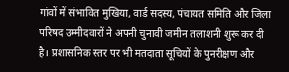गांवों में संभावित मुखिया, वार्ड सदस्य, पंचायत समिति और जिला परिषद उम्मीदवारों ने अपनी चुनावी जमीन तलाशनी शुरू कर दी है। प्रशासनिक स्तर पर भी मतदाता सूचियों के पुनरीक्षण और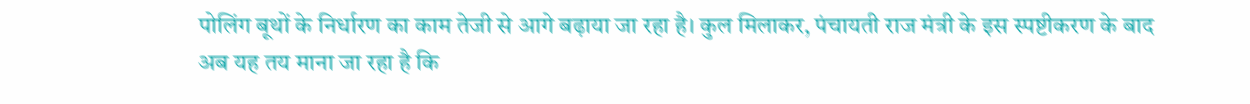पोलिंग बूथों के निर्धारण का काम तेजी से आगे बढ़ाया जा रहा है। कुल मिलाकर, पंचायती राज मंत्री के इस स्पष्टीकरण के बाद अब यह तय माना जा रहा है कि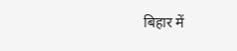बिहार में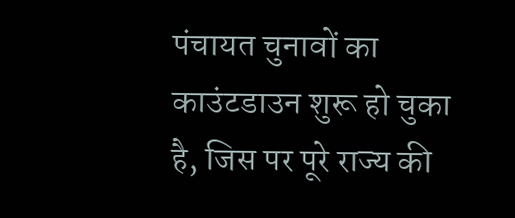पंचायत चुनावों का काउंटडाउन शुरू हो चुका है, जिस पर पूरे राज्य की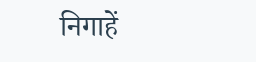निगाहें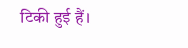टिकी हुई हैं।